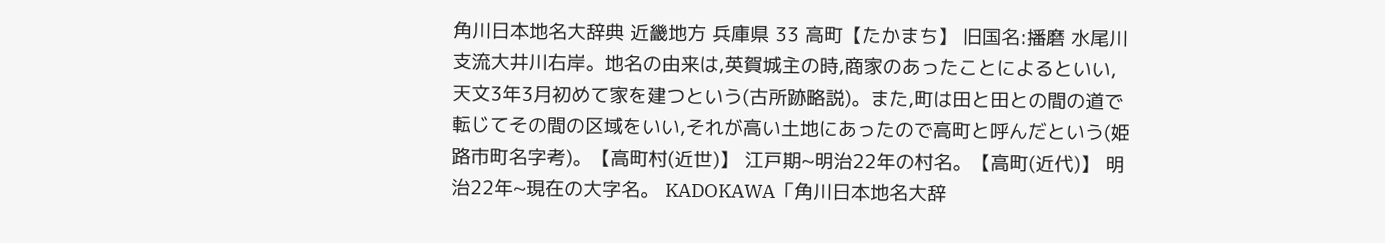角川日本地名大辞典 近畿地方 兵庫県 33 高町【たかまち】 旧国名:播磨 水尾川支流大井川右岸。地名の由来は,英賀城主の時,商家のあったことによるといい,天文3年3月初めて家を建つという(古所跡略説)。また,町は田と田との間の道で転じてその間の区域をいい,それが高い土地にあったので高町と呼んだという(姫路市町名字考)。【高町村(近世)】 江戸期~明治22年の村名。【高町(近代)】 明治22年~現在の大字名。 KADOKAWA「角川日本地名大辞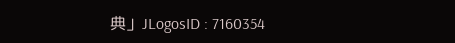典」JLogosID : 7160354